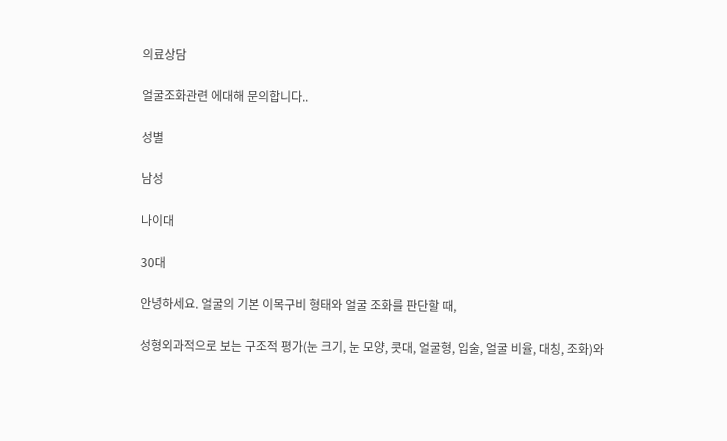의료상담

얼굴조화관련 에대해 문의합니다..

성별

남성

나이대

30대

안녕하세요. 얼굴의 기본 이목구비 형태와 얼굴 조화를 판단할 때,

성형외과적으로 보는 구조적 평가(눈 크기, 눈 모양, 콧대, 얼굴형, 입술, 얼굴 비율, 대칭, 조화)와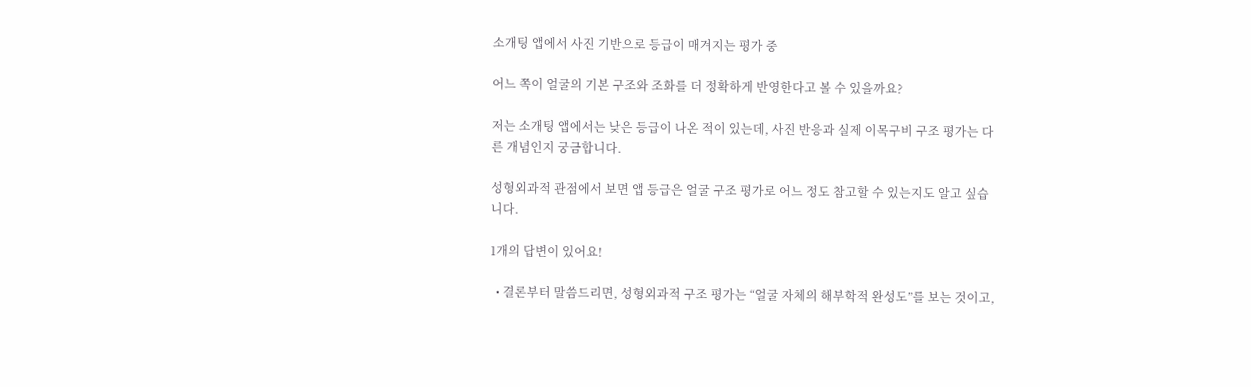소개팅 앱에서 사진 기반으로 등급이 매겨지는 평가 중

어느 쪽이 얼굴의 기본 구조와 조화를 더 정확하게 반영한다고 볼 수 있을까요?

저는 소개팅 앱에서는 낮은 등급이 나온 적이 있는데, 사진 반응과 실제 이목구비 구조 평가는 다른 개념인지 궁금합니다.

성형외과적 관점에서 보면 앱 등급은 얼굴 구조 평가로 어느 정도 참고할 수 있는지도 알고 싶습니다.

1개의 답변이 있어요!

  • 결론부터 말씀드리면, 성형외과적 구조 평가는 “얼굴 자체의 해부학적 완성도”를 보는 것이고,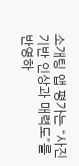소개팅 앱 평가는 “사진 기반 인상과 매력도”를 반영하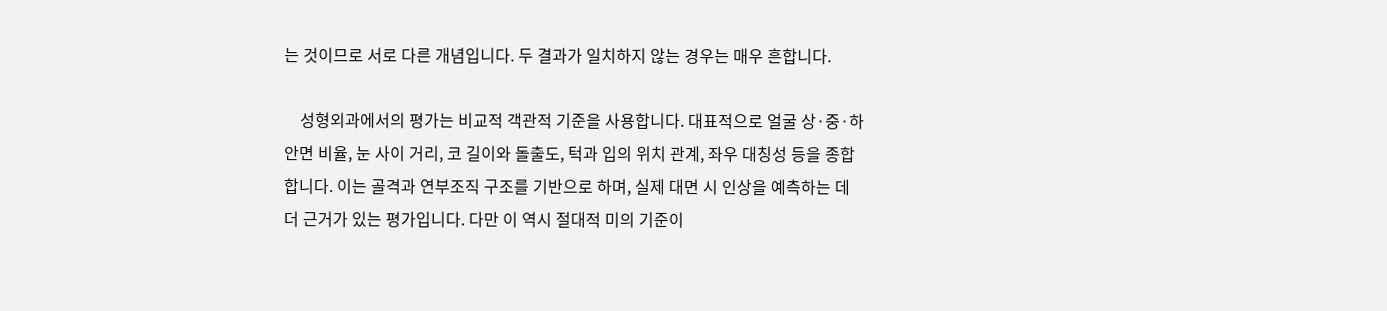는 것이므로 서로 다른 개념입니다. 두 결과가 일치하지 않는 경우는 매우 흔합니다.

    성형외과에서의 평가는 비교적 객관적 기준을 사용합니다. 대표적으로 얼굴 상·중·하안면 비율, 눈 사이 거리, 코 길이와 돌출도, 턱과 입의 위치 관계, 좌우 대칭성 등을 종합합니다. 이는 골격과 연부조직 구조를 기반으로 하며, 실제 대면 시 인상을 예측하는 데 더 근거가 있는 평가입니다. 다만 이 역시 절대적 미의 기준이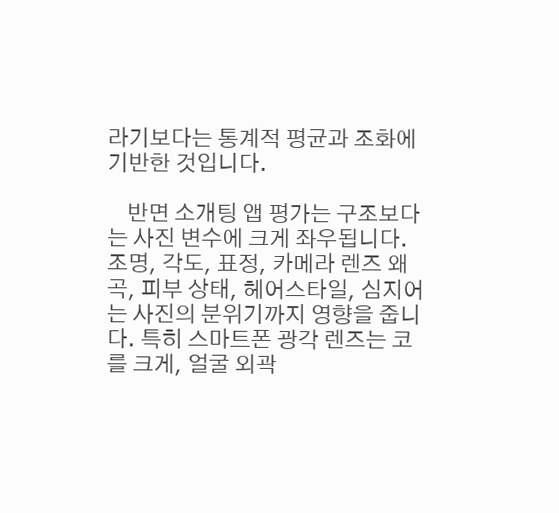라기보다는 통계적 평균과 조화에 기반한 것입니다.

    반면 소개팅 앱 평가는 구조보다는 사진 변수에 크게 좌우됩니다. 조명, 각도, 표정, 카메라 렌즈 왜곡, 피부 상태, 헤어스타일, 심지어는 사진의 분위기까지 영향을 줍니다. 특히 스마트폰 광각 렌즈는 코를 크게, 얼굴 외곽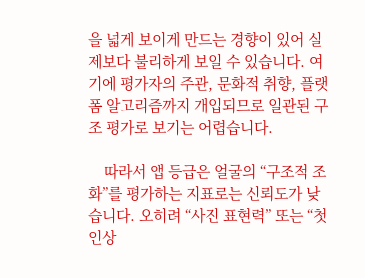을 넓게 보이게 만드는 경향이 있어 실제보다 불리하게 보일 수 있습니다. 여기에 평가자의 주관, 문화적 취향, 플랫폼 알고리즘까지 개입되므로 일관된 구조 평가로 보기는 어렵습니다.

    따라서 앱 등급은 얼굴의 “구조적 조화”를 평가하는 지표로는 신뢰도가 낮습니다. 오히려 “사진 표현력” 또는 “첫인상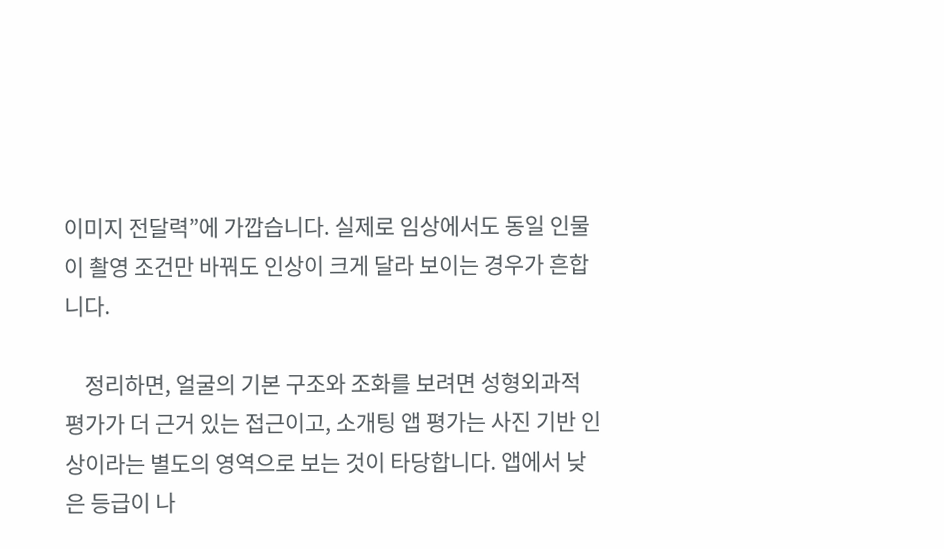이미지 전달력”에 가깝습니다. 실제로 임상에서도 동일 인물이 촬영 조건만 바꿔도 인상이 크게 달라 보이는 경우가 흔합니다.

    정리하면, 얼굴의 기본 구조와 조화를 보려면 성형외과적 평가가 더 근거 있는 접근이고, 소개팅 앱 평가는 사진 기반 인상이라는 별도의 영역으로 보는 것이 타당합니다. 앱에서 낮은 등급이 나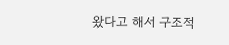왔다고 해서 구조적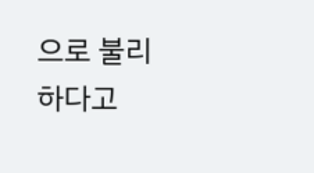으로 불리하다고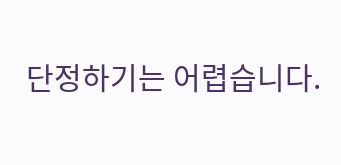단정하기는 어렵습니다.